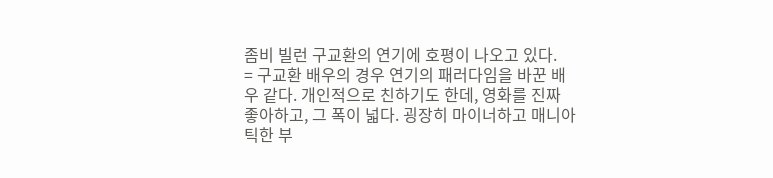좀비 빌런 구교환의 연기에 호평이 나오고 있다.
= 구교환 배우의 경우 연기의 패러다임을 바꾼 배우 같다. 개인적으로 친하기도 한데, 영화를 진짜 좋아하고, 그 폭이 넓다. 굉장히 마이너하고 매니아틱한 부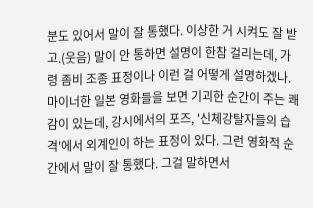분도 있어서 말이 잘 통했다. 이상한 거 시켜도 잘 받고.(웃음) 말이 안 통하면 설명이 한참 걸리는데, 가령 좀비 조종 표정이나 이런 걸 어떻게 설명하겠나. 마이너한 일본 영화들을 보면 기괴한 순간이 주는 쾌감이 있는데, 강시에서의 포즈, '신체강탈자들의 습격'에서 외계인이 하는 표정이 있다. 그런 영화적 순간에서 말이 잘 통했다. 그걸 말하면서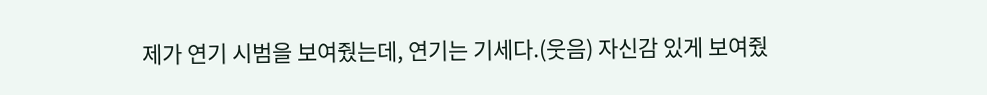제가 연기 시범을 보여줬는데, 연기는 기세다.(웃음) 자신감 있게 보여줬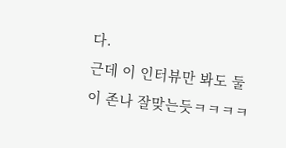다.
근데 이 인터뷰만 봐도 둘이 존나 잘맞는듯ㅋㅋㅋㅋ